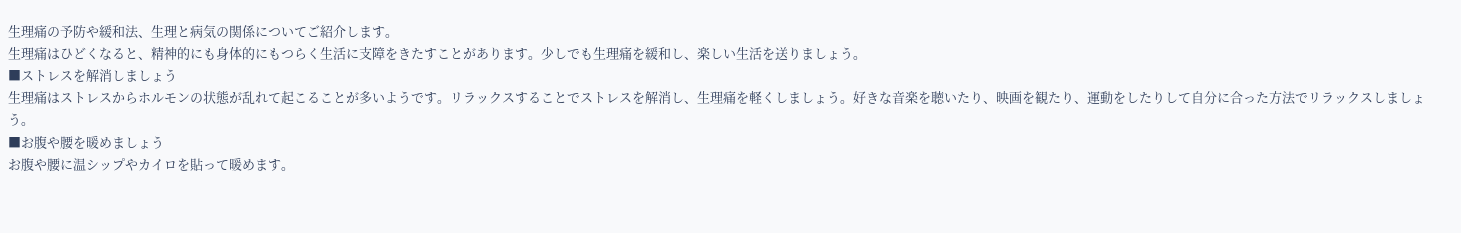生理痛の予防や緩和法、生理と病気の関係についてご紹介します。
生理痛はひどくなると、精神的にも身体的にもつらく生活に支障をきたすことがあります。少しでも生理痛を緩和し、楽しい生活を送りましょう。
■ストレスを解消しましょう
生理痛はストレスからホルモンの状態が乱れて起こることが多いようです。リラックスすることでストレスを解消し、生理痛を軽くしましょう。好きな音楽を聴いたり、映画を観たり、運動をしたりして自分に合った方法でリラックスしましょう。
■お腹や腰を暖めましょう
お腹や腰に温シップやカイロを貼って暖めます。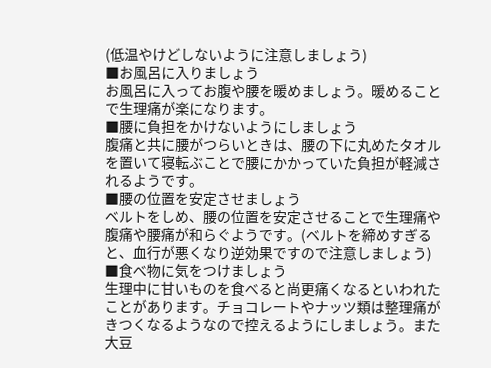(低温やけどしないように注意しましょう)
■お風呂に入りましょう
お風呂に入ってお腹や腰を暖めましょう。暖めることで生理痛が楽になります。
■腰に負担をかけないようにしましょう
腹痛と共に腰がつらいときは、腰の下に丸めたタオルを置いて寝転ぶことで腰にかかっていた負担が軽減されるようです。
■腰の位置を安定させましょう
ベルトをしめ、腰の位置を安定させることで生理痛や腹痛や腰痛が和らぐようです。(ベルトを締めすぎると、血行が悪くなり逆効果ですので注意しましょう)
■食べ物に気をつけましょう
生理中に甘いものを食べると尚更痛くなるといわれたことがあります。チョコレートやナッツ類は整理痛がきつくなるようなので控えるようにしましょう。また大豆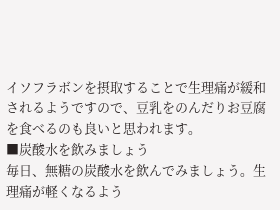イソフラボンを摂取することで生理痛が緩和されるようですので、豆乳をのんだりお豆腐を食べるのも良いと思われます。
■炭酸水を飲みましょう
毎日、無糖の炭酸水を飲んでみましょう。生理痛が軽くなるよう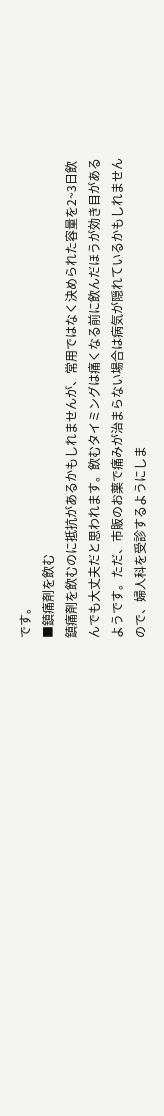です。
■鎮痛剤を飲む
鎮痛剤を飲むのに抵抗があるかもしれませんが、常用ではなく決められた容量を2~3日飲んでも大丈夫だと思われます。飲むタイミングは痛くなる前に飲んだほうが効き目があるようです。ただ、市販のお薬で痛みが治まらない場合は病気が隠れているかもしれませんので、婦人科を受診するようにしま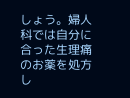しょう。婦人科では自分に合った生理痛のお薬を処方し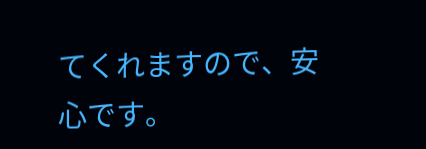てくれますので、安心です。